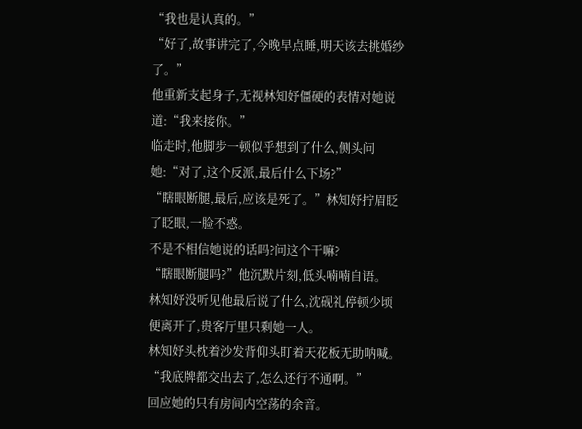“我也是认真的。”
“好了,故事讲完了,今晚早点睡,明天该去挑婚纱了。”
他重新支起身子,无视林知妤僵硬的表情对她说道:“我来接你。”
临走时,他脚步一顿似乎想到了什么,侧头问她:“对了,这个反派,最后什么下场?”
“瞎眼断腿,最后,应该是死了。”林知妤拧眉眨了眨眼,一脸不惑。
不是不相信她说的话吗?问这个干嘛?
“瞎眼断腿吗?”他沉默片刻,低头喃喃自语。
林知妤没听见他最后说了什么,沈砚礼停顿少顷便离开了,贵客厅里只剩她一人。
林知妤头枕着沙发背仰头盯着天花板无助呐喊。
“我底牌都交出去了,怎么还行不通啊。”
回应她的只有房间内空荡的余音。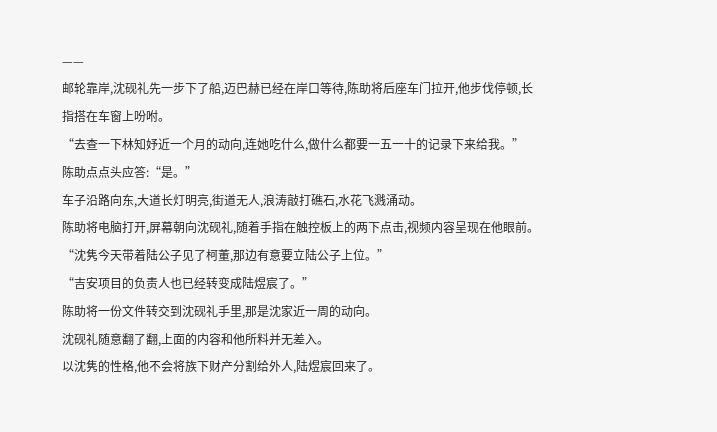——
邮轮靠岸,沈砚礼先一步下了船,迈巴赫已经在岸口等待,陈助将后座车门拉开,他步伐停顿,长指搭在车窗上吩咐。
“去查一下林知妤近一个月的动向,连她吃什么,做什么都要一五一十的记录下来给我。”
陈助点点头应答:“是。”
车子沿路向东,大道长灯明亮,街道无人,浪涛敲打礁石,水花飞溅涌动。
陈助将电脑打开,屏幕朝向沈砚礼,随着手指在触控板上的两下点击,视频内容呈现在他眼前。
“沈隽今天带着陆公子见了柯董,那边有意要立陆公子上位。”
“吉安项目的负责人也已经转变成陆煜宸了。”
陈助将一份文件转交到沈砚礼手里,那是沈家近一周的动向。
沈砚礼随意翻了翻,上面的内容和他所料并无差入。
以沈隽的性格,他不会将族下财产分割给外人,陆煜宸回来了。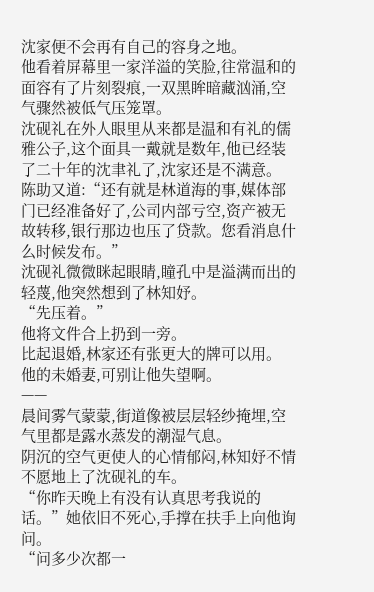沈家便不会再有自己的容身之地。
他看着屏幕里一家洋溢的笑脸,往常温和的面容有了片刻裂痕,一双黑眸暗藏汹涌,空气骤然被低气压笼罩。
沈砚礼在外人眼里从来都是温和有礼的儒雅公子,这个面具一戴就是数年,他已经装了二十年的沈聿礼了,沈家还是不满意。
陈助又道:“还有就是林道海的事,媒体部门已经准备好了,公司内部亏空,资产被无故转移,银行那边也压了贷款。您看消息什么时候发布。”
沈砚礼微微眯起眼睛,瞳孔中是溢满而出的轻蔑,他突然想到了林知妤。
“先压着。”
他将文件合上扔到一旁。
比起退婚,林家还有张更大的牌可以用。
他的未婚妻,可别让他失望啊。
——
晨间雾气蒙蒙,街道像被层层轻纱掩埋,空气里都是露水蒸发的潮湿气息。
阴沉的空气更使人的心情郁闷,林知妤不情不愿地上了沈砚礼的车。
“你昨天晚上有没有认真思考我说的话。”她依旧不死心,手撑在扶手上向他询问。
“问多少次都一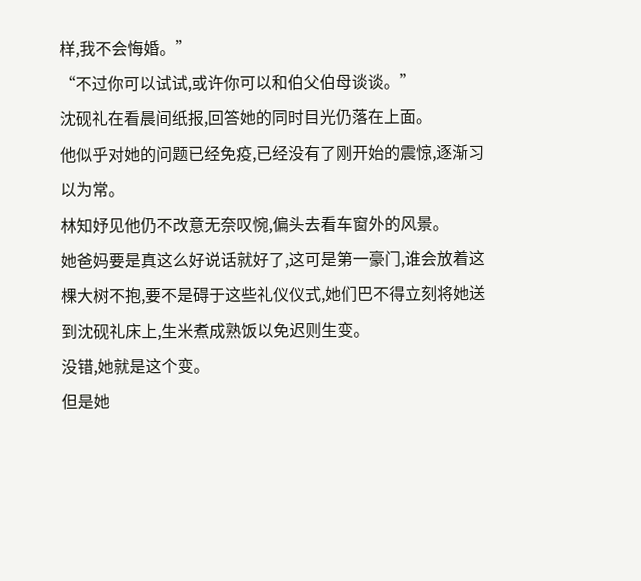样,我不会悔婚。”
“不过你可以试试,或许你可以和伯父伯母谈谈。”
沈砚礼在看晨间纸报,回答她的同时目光仍落在上面。
他似乎对她的问题已经免疫,已经没有了刚开始的震惊,逐渐习以为常。
林知妤见他仍不改意无奈叹惋,偏头去看车窗外的风景。
她爸妈要是真这么好说话就好了,这可是第一豪门,谁会放着这棵大树不抱,要不是碍于这些礼仪仪式,她们巴不得立刻将她送到沈砚礼床上,生米煮成熟饭以免迟则生变。
没错,她就是这个变。
但是她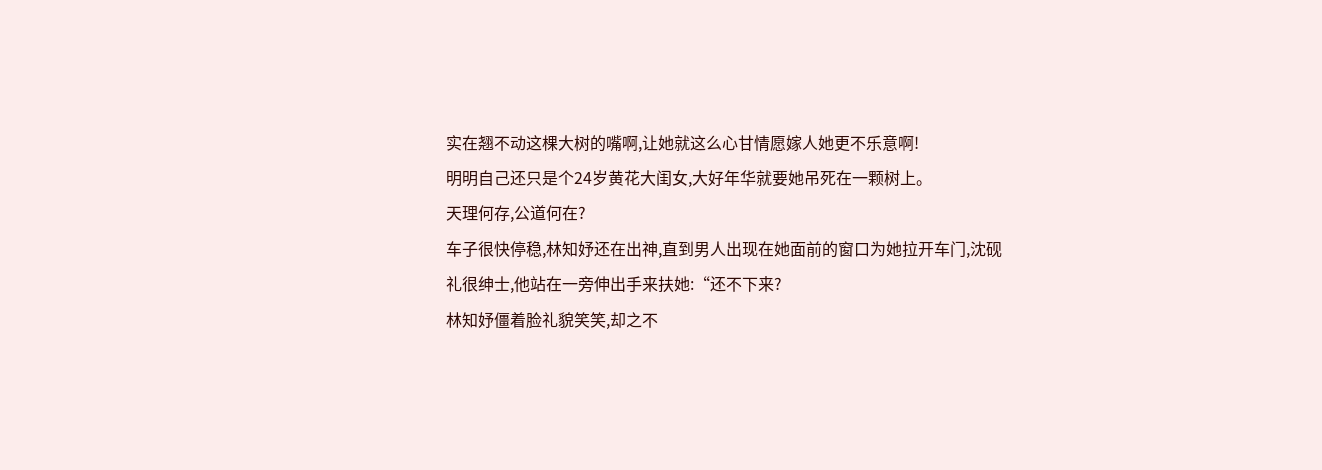实在翘不动这棵大树的嘴啊,让她就这么心甘情愿嫁人她更不乐意啊!
明明自己还只是个24岁黄花大闺女,大好年华就要她吊死在一颗树上。
天理何存,公道何在?
车子很快停稳,林知妤还在出神,直到男人出现在她面前的窗口为她拉开车门,沈砚礼很绅士,他站在一旁伸出手来扶她:“还不下来?
林知妤僵着脸礼貌笑笑,却之不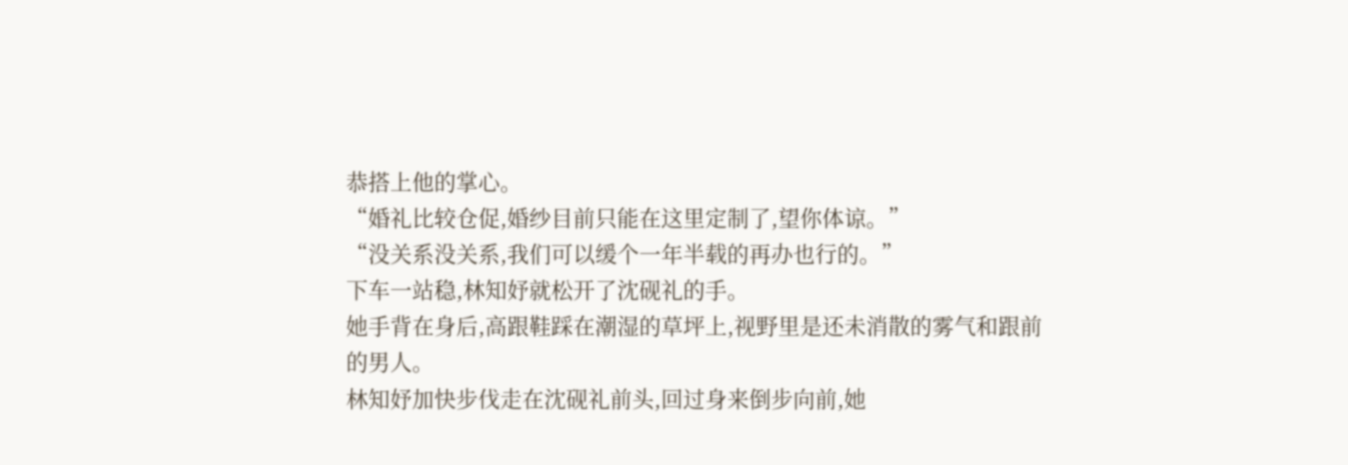恭搭上他的掌心。
“婚礼比较仓促,婚纱目前只能在这里定制了,望你体谅。”
“没关系没关系,我们可以缓个一年半载的再办也行的。”
下车一站稳,林知妤就松开了沈砚礼的手。
她手背在身后,高跟鞋踩在潮湿的草坪上,视野里是还未消散的雾气和跟前的男人。
林知妤加快步伐走在沈砚礼前头,回过身来倒步向前,她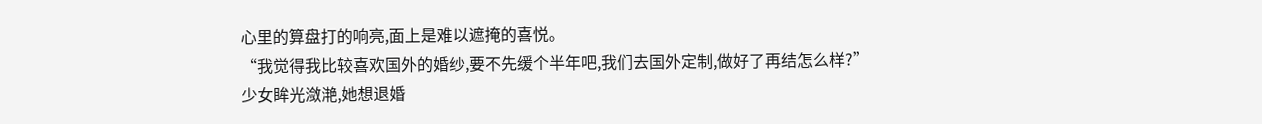心里的算盘打的响亮,面上是难以遮掩的喜悦。
“我觉得我比较喜欢国外的婚纱,要不先缓个半年吧,我们去国外定制,做好了再结怎么样?”
少女眸光潋滟,她想退婚